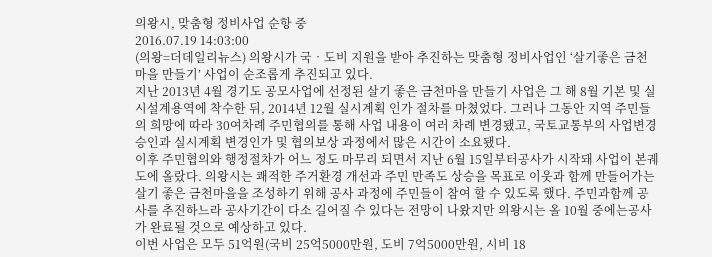의왕시, 맞춤형 정비사업 순항 중
2016.07.19 14:03:00
(의왕=더데일리뉴스) 의왕시가 국‧도비 지원을 받아 추진하는 맞춤형 정비사업인 ‘살기좋은 금천마을 만들기’ 사업이 순조롭게 추진되고 있다.
지난 2013년 4월 경기도 공모사업에 선정된 살기 좋은 금천마을 만들기 사업은 그 해 8월 기본 및 실시설계용역에 착수한 뒤, 2014년 12월 실시계획 인가 절차를 마쳤었다. 그러나 그동안 지역 주민들의 희망에 따라 30여차례 주민협의를 통해 사업 내용이 여러 차례 변경됐고, 국토교통부의 사업변경 승인과 실시계획 변경인가 및 협의보상 과정에서 많은 시간이 소요됐다.
이후 주민협의와 행정절차가 어느 정도 마무리 되면서 지난 6월 15일부터공사가 시작돼 사업이 본궤도에 올랐다. 의왕시는 쾌적한 주거환경 개선과 주민 만족도 상승을 목표로 이웃과 함께 만들어가는 살기 좋은 금천마을을 조성하기 위해 공사 과정에 주민들이 참여 할 수 있도록 했다. 주민과함께 공사를 추진하느라 공사기간이 다소 길어질 수 있다는 전망이 나왔지만 의왕시는 올 10월 중에는공사가 완료될 것으로 예상하고 있다.
이번 사업은 모두 51억원(국비 25억5000만원, 도비 7억5000만원, 시비 18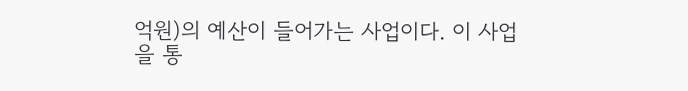억원)의 예산이 들어가는 사업이다. 이 사업을 통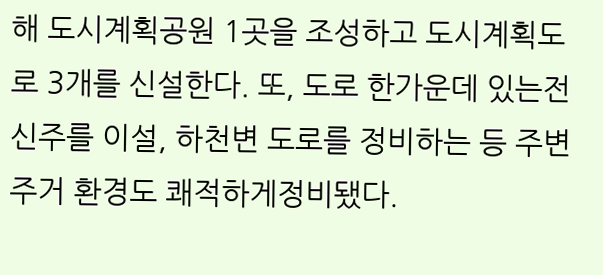해 도시계획공원 1곳을 조성하고 도시계획도로 3개를 신설한다. 또, 도로 한가운데 있는전신주를 이설, 하천변 도로를 정비하는 등 주변 주거 환경도 쾌적하게정비됐다.